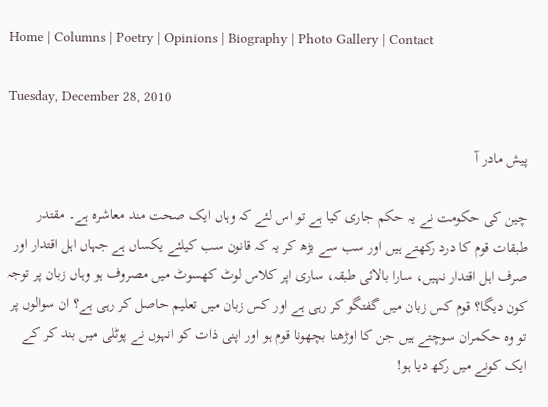Home | Columns | Poetry | Opinions | Biography | Photo Gallery | Contact

Tuesday, December 28, 2010

پیش مادر آ

چین کی حکومت نے یہ حکم جاری کیا ہے تو اس لئے کہ وہاں ایک صحت مند معاشرہ ہے۔ مقتدر طبقات قوم کا درد رکھتے ہیں اور سب سے بڑھ کر یہ کہ قانون سب کیلئے یکساں ہے جہاں اہل اقتدار اور صرف اہل اقتدار نہیں، سارا بالائی طبقہ، ساری اپر کلاس لوٹ کھسوٹ میں مصروف ہو وہاں زبان پر توجہ کون دیگا؟ قوم کس زبان میں گفتگو کر رہی ہے اور کس زبان میں تعلیم حاصل کر رہی ہے؟ ان سوالوں پر تو وہ حکمران سوچتے ہیں جن کا اوڑھنا بچھونا قوم ہو اور اپنی ذات کو انہوں نے پوٹلی میں بند کر کے ایک کونے میں رکھ دیا ہو!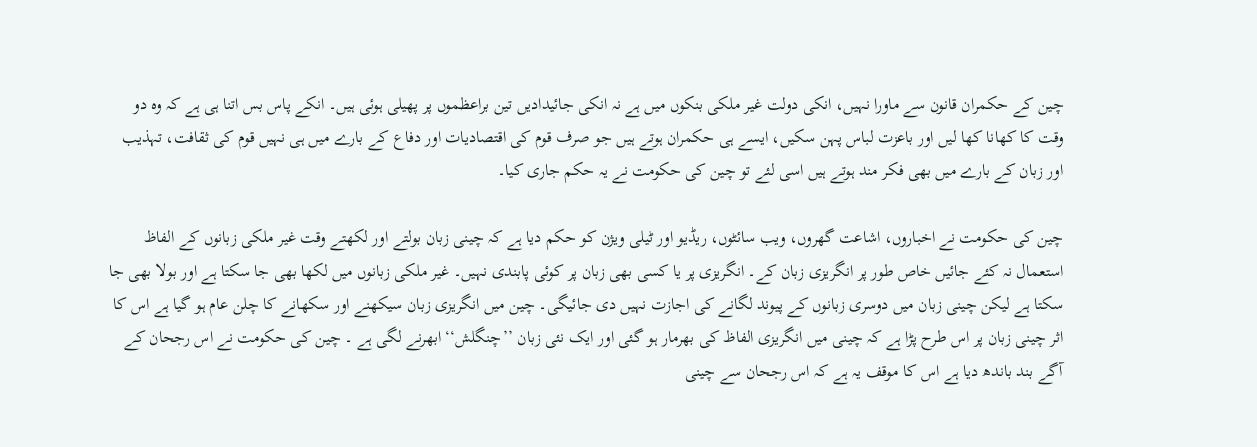چین کے حکمران قانون سے ماورا نہیں، انکی دولت غیر ملکی بنکوں میں ہے نہ انکی جائیدادیں تین براعظموں پر پھیلی ہوئی ہیں۔ انکے پاس بس اتنا ہی ہے کہ وہ دو وقت کا کھانا کھا لیں اور باعزت لباس پہن سکیں، ایسے ہی حکمران ہوتے ہیں جو صرف قوم کی اقتصادیات اور دفاع کے بارے میں ہی نہیں قوم کی ثقافت، تہذیب اور زبان کے بارے میں بھی فکر مند ہوتے ہیں اسی لئے تو چین کی حکومت نے یہ حکم جاری کیا۔

چین کی حکومت نے اخباروں، اشاعت گھروں، ویب سائٹوں، ریڈیو اور ٹیلی ویژن کو حکم دیا ہے کہ چینی زبان بولتے اور لکھتے وقت غیر ملکی زبانوں کے الفاظ استعمال نہ کئے جائیں خاص طور پر انگریزی زبان کے۔ انگریزی پر یا کسی بھی زبان پر کوئی پابندی نہیں۔ غیر ملکی زبانوں میں لکھا بھی جا سکتا ہے اور بولا بھی جا سکتا ہے لیکن چینی زبان میں دوسری زبانوں کے پیوند لگانے کی اجازت نہیں دی جائیگی۔ چین میں انگریزی زبان سیکھنے اور سکھانے کا چلن عام ہو گیا ہے اس کا اثر چینی زبان پر اس طرح پڑا ہے کہ چینی میں انگریزی الفاظ کی بھرمار ہو گئی اور ایک نئی زبان ’’چنگلش‘‘ ابھرنے لگی ہے ۔ چین کی حکومت نے اس رجحان کے آگے بند باندھ دیا ہے اس کا موقف یہ ہے کہ اس رجحان سے چینی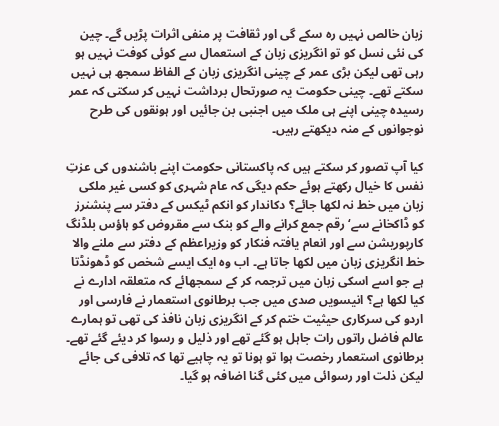زبان خالص نہیں رہ سکے گی اور ثقافت پر منفی اثرات پڑیں گے۔ چین کی نئی نسل کو تو انگریزی زبان کے استعمال سے کوئی کوفت نہیں ہو رہی تھی لیکن بڑی عمر کے چینی انگریزی زبان کے الفاظ سمجھ ہی نہیں سکتے تھے۔ چینی حکومت یہ صورتحال برداشت نہیں کر سکتی کہ عمر رسیدہ چینی اپنے ہی ملک میں اجنبی بن جائیں اور ہونقوں کی طرح نوجوانوں کے منہ دیکھتے رہیں۔

کیا آپ تصور کر سکتے ہیں کہ پاکستانی حکومت اپنے باشندوں کی عزتِ نفس کا خیال رکھتے ہوئے حکم دیگی کہ عام شہری کو کسی غیر ملکی زبان میں خط نہ لکھا جائے؟ دکاندار کو انکم ٹیکس کے دفتر سے پنشنرز کو ڈاکخانے سے‘ رقم جمع کرانے والے کو بنک سے مقروض کو ہاؤس بلڈنگ کارپوریشن سے اور انعام یافتہ فنکار کو وزیراعظم کے دفتر سے ملنے والا خط انگریزی زبان میں لکھا جاتا ہے۔ اب وہ ایک ایسے شخص کو ڈھونڈتا ہے جو اسے اسکی زبان میں ترجمہ کر کے سمجھائے کہ متعلقہ ادارے نے کیا لکھا ہے؟ انیسویں صدی میں جب برطانوی استعمار نے فارسی اور اردو کی سرکاری حیثیت ختم کر کے انگریزی زبان نافذ کی تھی تو ہمارے عالم فاضل راتوں رات جاہل ہو گئے تھے اور ذلیل و رسوا کر دیئے گئے تھے۔ برطانوی استعمار رخصت ہوا تو ہونا تو یہ چاہیے تھا کہ تلافی کی جائے لیکن ذلت اور رسوائی میں کئی گنا اضافہ ہو گیا۔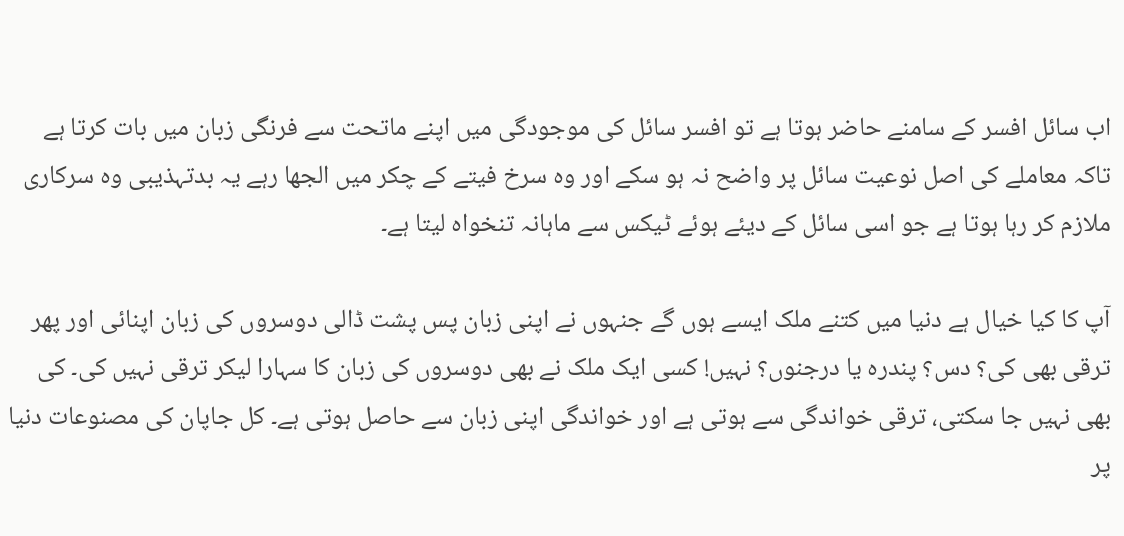اب سائل افسر کے سامنے حاضر ہوتا ہے تو افسر سائل کی موجودگی میں اپنے ماتحت سے فرنگی زبان میں بات کرتا ہے تاکہ معاملے کی اصل نوعیت سائل پر واضح نہ ہو سکے اور وہ سرخ فیتے کے چکر میں الجھا رہے یہ بدتہذیبی وہ سرکاری ملازم کر رہا ہوتا ہے جو اسی سائل کے دیئے ہوئے ٹیکس سے ماہانہ تنخواہ لیتا ہے۔

آپ کا کیا خیال ہے دنیا میں کتنے ملک ایسے ہوں گے جنہوں نے اپنی زبان پس پشت ڈالی دوسروں کی زبان اپنائی اور پھر ترقی بھی کی؟ دس؟ پندرہ یا درجنوں؟ نہیں! کسی ایک ملک نے بھی دوسروں کی زبان کا سہارا لیکر ترقی نہیں کی۔ کی بھی نہیں جا سکتی، ترقی خواندگی سے ہوتی ہے اور خواندگی اپنی زبان سے حاصل ہوتی ہے۔ کل جاپان کی مصنوعات دنیا پر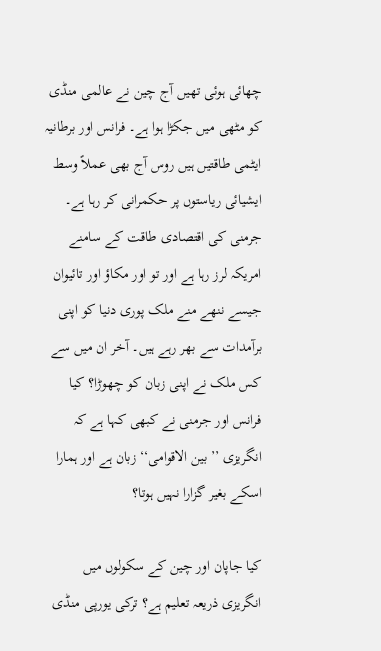چھائی ہوئی تھیں آج چین نے عالمی منڈی کو مٹھی میں جکڑا ہوا ہے۔ فرانس اور برطانیہ ایٹمی طاقتیں ہیں روس آج بھی عملاً وسط ایشیائی ریاستوں پر حکمرانی کر رہا ہے۔ جرمنی کی اقتصادی طاقت کے سامنے امریکہ لرز رہا ہے اور تو اور مکاؤ اور تائیوان جیسے ننھے منے ملک پوری دنیا کو اپنی برآمدات سے بھر رہے ہیں۔ آخر ان میں سے کس ملک نے اپنی زبان کو چھوڑا؟ کیا فرانس اور جرمنی نے کبھی کہا ہے کہ انگریزی ’’بین الاقوامی‘‘ زبان ہے اور ہمارا اسکے بغیر گزارا نہیں ہوتا؟

کیا جاپان اور چین کے سکولوں میں انگریزی ذریعہ تعلیم ہے؟ ترکی یورپی منڈی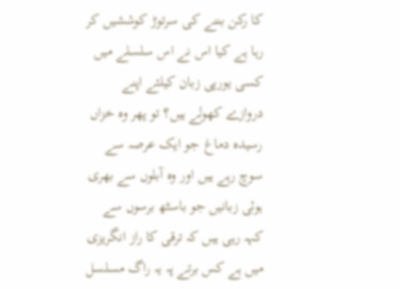کا رکن بننے کی سرتوڑ کوششیں کر رہا ہے کیا اس نے اس سلسلے میں کسی یورپی زبان کیلئے اپنے دروازے کھولے ہیں؟ تو پھر وہ خزاں رسیدہ دماغ جو ایک عرصہ سے سوچ رہے ہیں اور وہ آبلوں سے بھری ہوئی زبانیں جو باسٹھ برسوں سے کہہ رہی ہیں کہ ترقی کا راز انگریزی میں ہے کس برتے پہ یہ راگ مسلسل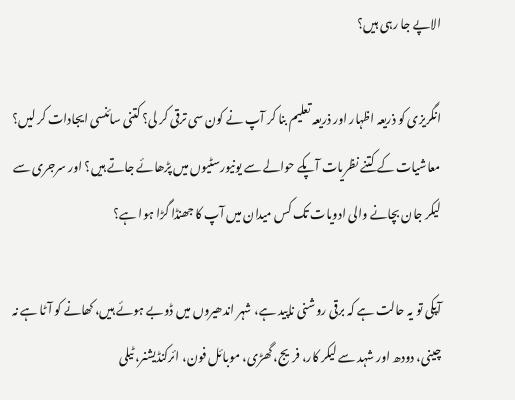الاپے جا رہی ہیں؟

انگریزی کو ذریعہ اظہار اور ذریعہ تعلیم بنا کر آپ نے کون سی ترقی کر لی؟ کتنی سائنسی ایجادات کر لیں؟ معاشیات کے کتنے نظریات آپکے حوالے سے یونیورسٹیوں میں پڑھائے جاتے ہیں؟ اور سرجری سے لیکر جان بچانے والی ادویات تک کس میدان میں آپ کا جھنڈا گڑا ہوا ہے؟

آپکی تو یہ حالت ہے کہ برقی روشنی ناپید ہے، شہر اندھیروں میں ڈوبے ہوئے ہیں، کھانے کو آٹا ہے نہ چینی، دودھ اور شہد سے لیکر کار، فریج، گھڑی، موبائل فون، ائرکنڈیشنر، ٹیلی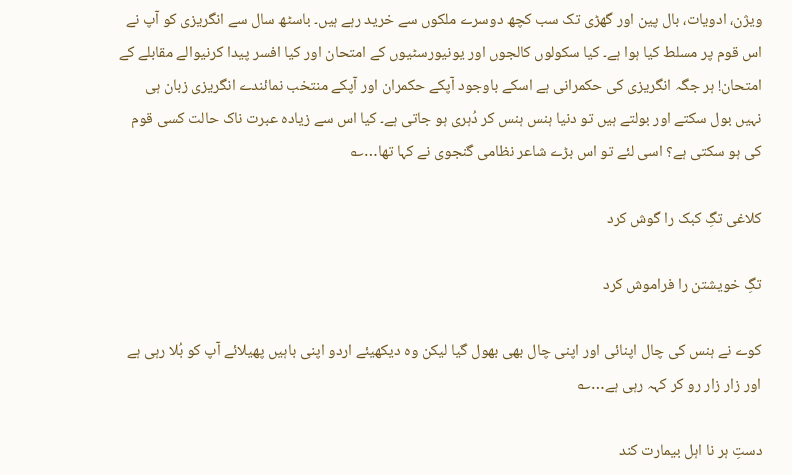ویژن، ادویات، بال پین اور گھڑی تک سب کچھ دوسرے ملکوں سے خرید رہے ہیں۔ باسٹھ سال سے انگریزی کو آپ نے اس قوم پر مسلط کیا ہوا ہے۔ کیا سکولوں کالجوں اور یونیورسٹیوں کے امتحان اور کیا افسر پیدا کرنیوالے مقابلے کے امتحان! ہر جگہ انگریزی کی حکمرانی ہے اسکے باوجود آپکے حکمران اور آپکے منتخب نمائندے انگریزی زبان ہی نہیں بول سکتے اور بولتے ہیں تو دنیا ہنس ہنس کر دُہری ہو جاتی ہے۔ کیا اس سے زیادہ عبرت ناک حالت کسی قوم کی ہو سکتی ہے؟ اسی لئے تو اس بڑے شاعر نظامی گنجوی نے کہا تھا…؎

کلاغی تگِ کبک را گوش کرد

تگِ خویشتن را فراموش کرد

کوے نے ہنس کی چال اپنائی اور اپنی چال بھی بھول گیا لیکن وہ دیکھیئے اردو اپنی باہیں پھیلائے آپ کو بُلا رہی ہے اور زار زار رو کر کہہ رہی ہے…؎

دستِ ہر نا اہل بیمارت کند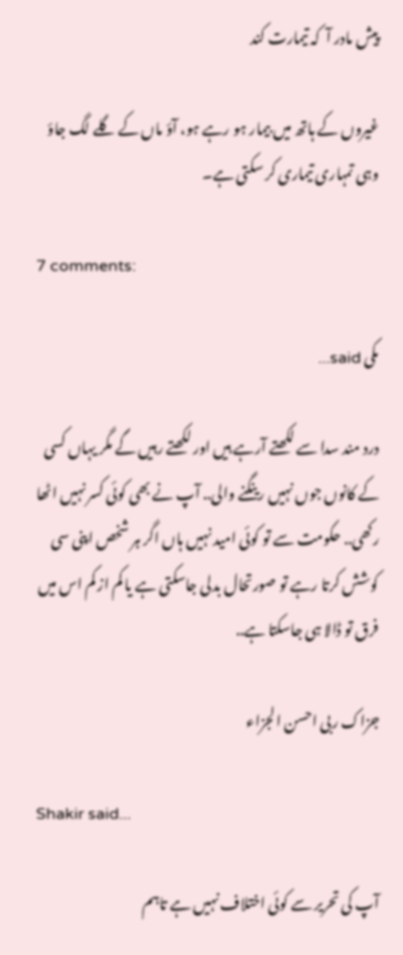پیش مادر آ  کہ تیمارت کند

غیروں کے ہاتھ میں بیمار ہو رہے ہو، آؤ ماں کے گلے لگ جاؤ وہی تمہاری تیماری کر سکتی ہے۔

7 comments:

مکی said...

درد مند سدا سے لکھتے آرہے ہیں اور لکھتے رہیں گے مگر یہاں کسی کے کانوں جوں نہیں رینگنے والی.. آپ نے بھی کوئی کسر نہیں اٹھا رکھی.. حکومت سے تو کوئی امید نہیں ہاں اگر ہر شخص اپنی سی کوشش کرتا رہے تو صورتحال بدلی جاسکتی ہے یا کم از کم اس میں فرق تو ڈالا ہی جاسکتا ہے..

جزاک ربی احسن الجزاء

Shakir said...

آپ کی تحریر سے کوئی اختلاف نہیں ہے تاہم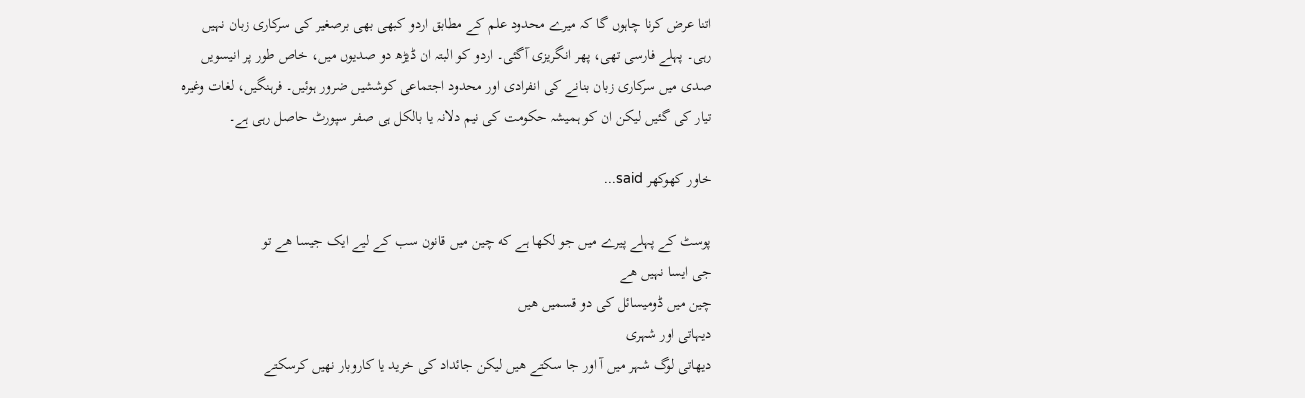اتنا عرض کرنا چاہوں گا کہ میرے محدود علم کے مطابق اردو کبھی بھی برصغیر کی سرکاری زبان نہیں رہی۔ پہلے فارسی تھی، پھر انگریزی آگئی۔ اردو کو البتہ ان ڈیڑھ دو صدیوں میں، خاص طور پر انیسویں صدی میں سرکاری زبان بنانے کی انفرادی اور محدود اجتماعی کوششیں ضرور ہوئیں۔ فرہنگیں، لغات وغیرہ تیار کی گئیں لیکن ان کو ہمیشہ حکومت کی نیم دلانہ یا بالکل ہی صفر سپورٹ حاصل رہی ہے۔

خاور کھوکھر said...

پوسٹ کے پہلے پیرے میں جو لکھا ہے که چین میں قانون سب کے لیے ایک جیسا هے تو
جی ایسا نہیں هے
چین ميں ڈومیسائل کی دو قسمیں هیں
دیہاتی اور شہری
دیهاتی لوگ شہر میں آ اور جا سکتے هیں لیکن جائداد کی خرید یا کاروبار نهیں کرسکتے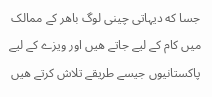جسا که دیہاتی چینی لوگ باهر کے ممالک میں کام کے لیے جاتے هیں اور ویزے کے لیے پاکستانیوں جیسے طریقے تلاش کرتے هیں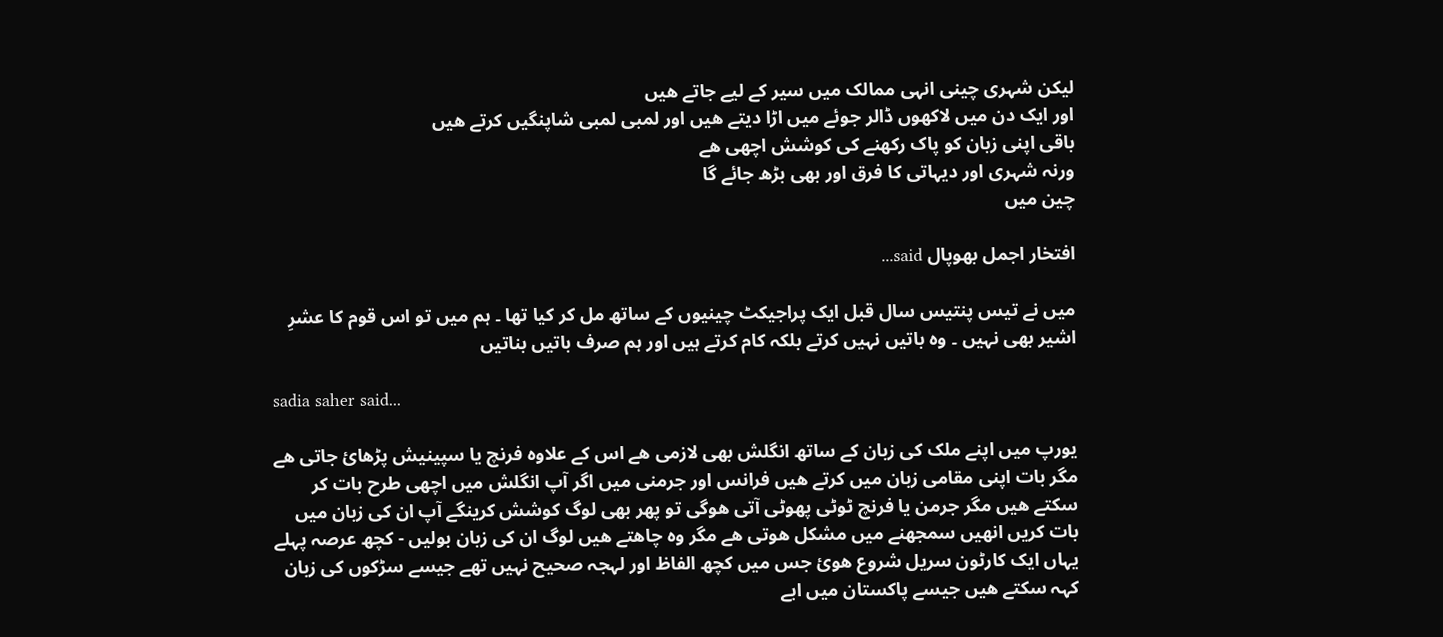لیکن شہری چینی انہی ممالک میں سیر کے لیے جاتے هیں
اور ایک دن میں لاکھوں ڈالر جوئے میں اڑا دیتے هیں اور لمبی لمبی شاپنگیں کرتے هیں
باقی اپنی زبان کو پاک رکھنے کی کوشش اچھی هے
ورنہ شہری اور دیہاتی کا فرق اور بھی بڑھ جائے گا
چین میں

افتخار اجمل بھوپال said...

ميں نے تيس پنتيس سال قبل ايک پراجيکٹ چينيوں کے ساتھ مل کر کيا تھا ۔ ہم ميں تو اس قوم کا عشرِ اشير بھی نہيں ۔ وہ باتيں نہيں کرتے بلکہ کام کرتے ہيں اور ہم صرف باتيں بناتيں

sadia saher said...

یورپ میں اپنے ملک کی زبان کے ساتھ انگلش بھی لازمی ھے اس کے علاوہ فرنچ یا سپینیش پڑھائ جاتی ھے مگر بات اپنی مقامی زبان میں کرتے ھیں فرانس اور جرمنی میں اگر آپ انگلش میں اچھی طرح بات کر سکتے ھیں مگر جرمن یا فرنچ ٹوٹی پھوٹی آتی ھوگی تو پھر بھی لوگ کوشش کرینگے آپ ان کی زبان میں بات کریں انھیں سمجھنے میں مشکل ھوتی ھے مگر وہ چاھتے ھیں لوگ ان کی زبان بولیں - کچھ عرصہ پہلے یہاں ایک کارٹون سریل شروع ھوئ جس میں کچھ الفاظ اور لہجہ صحیح نہیں تھے جیسے سڑکوں کی زبان کہہ سکتے ھیں جیسے پاکستان میں ابے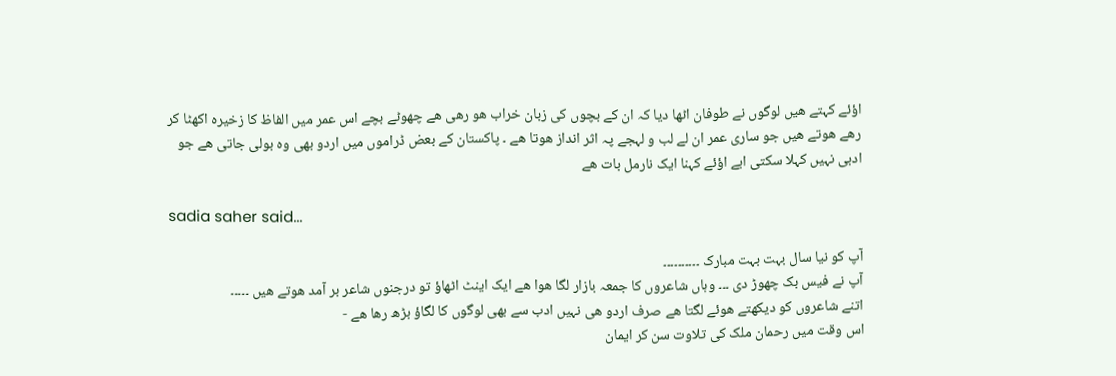اؤئے کہتے ھیں لوگوں نے طوفان اٹھا دیا کہ ان کے بچوں کی زبان خراب ھو رھی ھے چھوٹے بچے اس عمر میں الفاظ کا زخیرہ اکھٹا کر رھے ھوتے ھیں جو ساری عمر ان لے لب و لہجے پہ اثر انداز ھوتا ھے ۔ پاکستان کے بعض ڈراموں میں اردو بھی وہ بولی جاتی ھے جو ادبی نہیں کہلا سکتی ابے اؤئے کہنا ایک نارمل بات ھے

sadia saher said...

آپ کو نیا سال بہت بہت مبارک ۔۔۔۔۔۔۔۔۔۔
آپ نے فیس بک چھوڑ دی ۔۔۔ وہاں شاعروں کا جمعہ بازار لگا ھوا ھے ایک اینٹ اٹھاؤ تو درجنوں شاعر بر آمد ھوتے ھیں ۔۔۔۔۔
اتنے شاعروں کو دیکھتے ھوئے لگتا ھے صرف اردو ھی نہیں ادب سے بھی لوگوں کا لگاؤ بڑھ رھا ھے -
اس وقت میں رحمان ملک کی تلاوت سن کر ایمان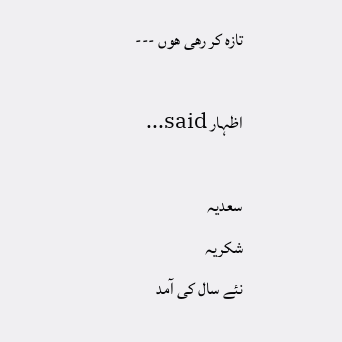تازہ کر رھی ھوں ---

اظہار said...

سعدیہ
شکریہ
نئے سال کی آمد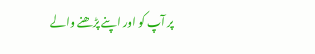پر آپ کو اور اپنے پڑھنے والے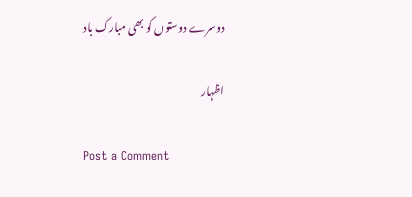دوسرے دوستوں کو بھی مبارک باد

اظہار

Post a Comment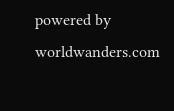powered by worldwanders.com